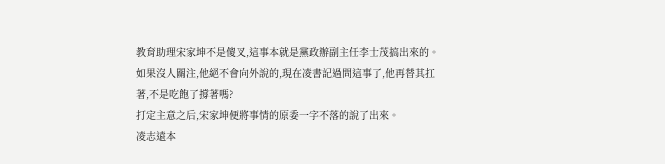教育助理宋家坤不是傻叉,這事本就是黨政辦副主任李士茂搞出來的。如果沒人關注,他絕不會向外說的,現在凌書記過問這事了,他再替其扛著,不是吃飽了撐著嗎?
打定主意之后,宋家坤便將事情的原委一字不落的說了出來。
凌志遠本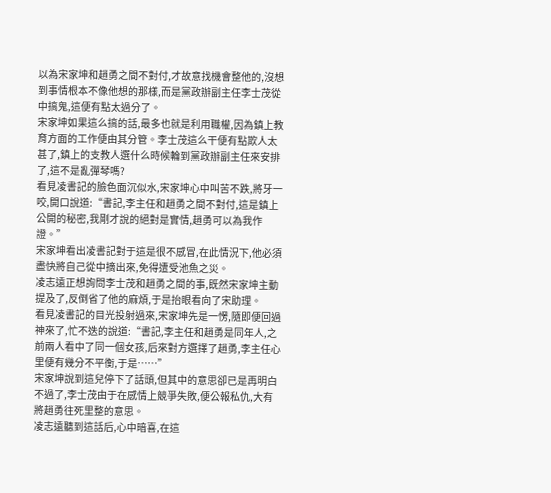以為宋家坤和趙勇之間不對付,才故意找機會整他的,沒想到事情根本不像他想的那樣,而是黨政辦副主任李士茂從中搞鬼,這便有點太過分了。
宋家坤如果這么搞的話,最多也就是利用職權,因為鎮上教育方面的工作便由其分管。李士茂這么干便有點欺人太甚了,鎮上的支教人選什么時候輪到黨政辦副主任來安排了,這不是亂彈琴嗎?
看見凌書記的臉色面沉似水,宋家坤心中叫苦不跌,將牙一咬,開口說道:“書記,李主任和趙勇之間不對付,這是鎮上公開的秘密,我剛才說的絕對是實情,趙勇可以為我作證。”
宋家坤看出凌書記對于這是很不感冒,在此情況下,他必須盡快將自己從中摘出來,免得遭受池魚之災。
凌志遠正想詢問李士茂和趙勇之間的事,既然宋家坤主動提及了,反倒省了他的麻煩,于是抬眼看向了宋助理。
看見凌書記的目光投射過來,宋家坤先是一愣,隨即便回過神來了,忙不迭的說道:“書記,李主任和趙勇是同年人,之前兩人看中了同一個女孩,后來對方選擇了趙勇,李主任心里便有幾分不平衡,于是……”
宋家坤說到這兒停下了話頭,但其中的意思卻已是再明白不過了,李士茂由于在感情上競爭失敗,便公報私仇,大有將趙勇往死里整的意思。
凌志遠聽到這話后,心中暗喜,在這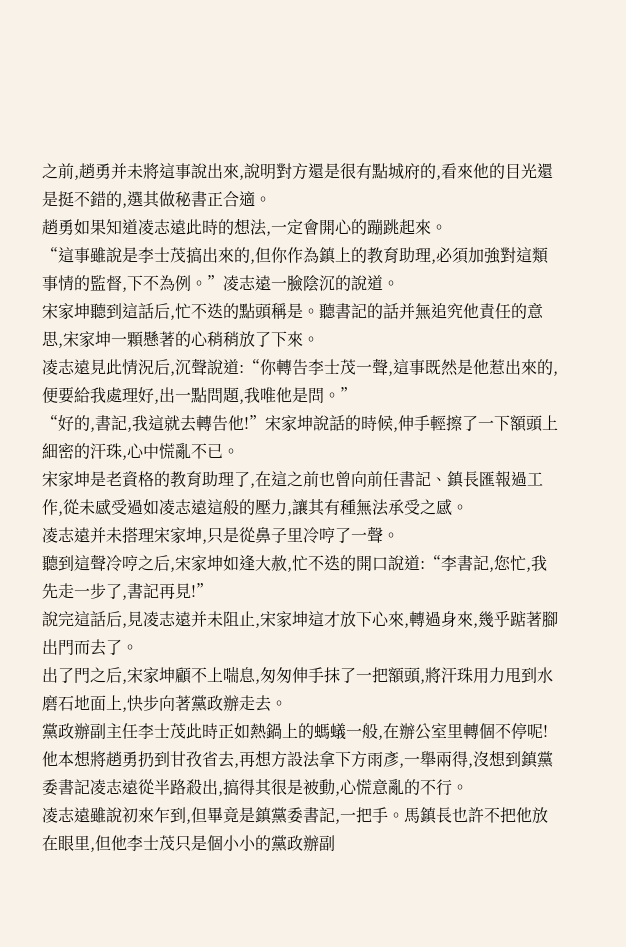之前,趙勇并未將這事說出來,說明對方還是很有點城府的,看來他的目光還是挺不錯的,選其做秘書正合適。
趙勇如果知道凌志遠此時的想法,一定會開心的蹦跳起來。
“這事雖說是李士茂搞出來的,但你作為鎮上的教育助理,必須加強對這類事情的監督,下不為例。”凌志遠一臉陰沉的說道。
宋家坤聽到這話后,忙不迭的點頭稱是。聽書記的話并無追究他責任的意思,宋家坤一顆懸著的心稍稍放了下來。
凌志遠見此情況后,沉聲說道:“你轉告李士茂一聲,這事既然是他惹出來的,便要給我處理好,出一點問題,我唯他是問。”
“好的,書記,我這就去轉告他!”宋家坤說話的時候,伸手輕擦了一下額頭上細密的汗珠,心中慌亂不已。
宋家坤是老資格的教育助理了,在這之前也曾向前任書記、鎮長匯報過工作,從未感受過如凌志遠這般的壓力,讓其有種無法承受之感。
凌志遠并未搭理宋家坤,只是從鼻子里冷哼了一聲。
聽到這聲冷哼之后,宋家坤如逢大赦,忙不迭的開口說道:“李書記,您忙,我先走一步了,書記再見!”
說完這話后,見凌志遠并未阻止,宋家坤這才放下心來,轉過身來,幾乎踮著腳出門而去了。
出了門之后,宋家坤顧不上喘息,匆匆伸手抹了一把額頭,將汗珠用力甩到水磨石地面上,快步向著黨政辦走去。
黨政辦副主任李士茂此時正如熱鍋上的螞蟻一般,在辦公室里轉個不停呢!他本想將趙勇扔到甘孜省去,再想方設法拿下方雨彥,一舉兩得,沒想到鎮黨委書記凌志遠從半路殺出,搞得其很是被動,心慌意亂的不行。
凌志遠雖說初來乍到,但畢竟是鎮黨委書記,一把手。馬鎮長也許不把他放在眼里,但他李士茂只是個小小的黨政辦副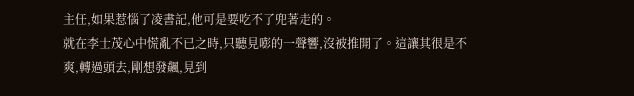主任,如果惹惱了凌書記,他可是要吃不了兜著走的。
就在李士茂心中慌亂不已之時,只聽見嘭的一聲響,沒被推開了。這讓其很是不爽,轉過頭去,剛想發飆,見到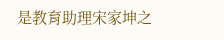是教育助理宋家坤之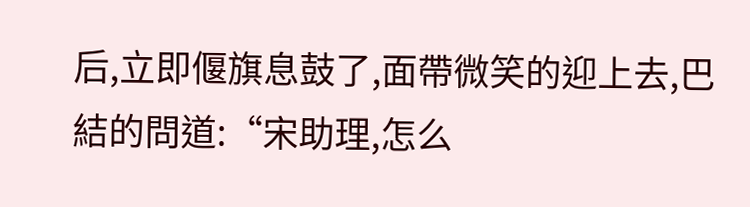后,立即偃旗息鼓了,面帶微笑的迎上去,巴結的問道:“宋助理,怎么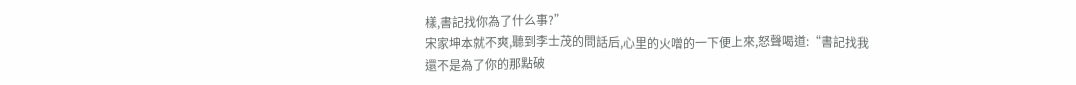樣,書記找你為了什么事?”
宋家坤本就不爽,聽到李士茂的問話后,心里的火噌的一下便上來,怒聲喝道:“書記找我還不是為了你的那點破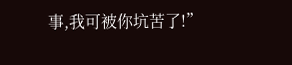事,我可被你坑苦了!”